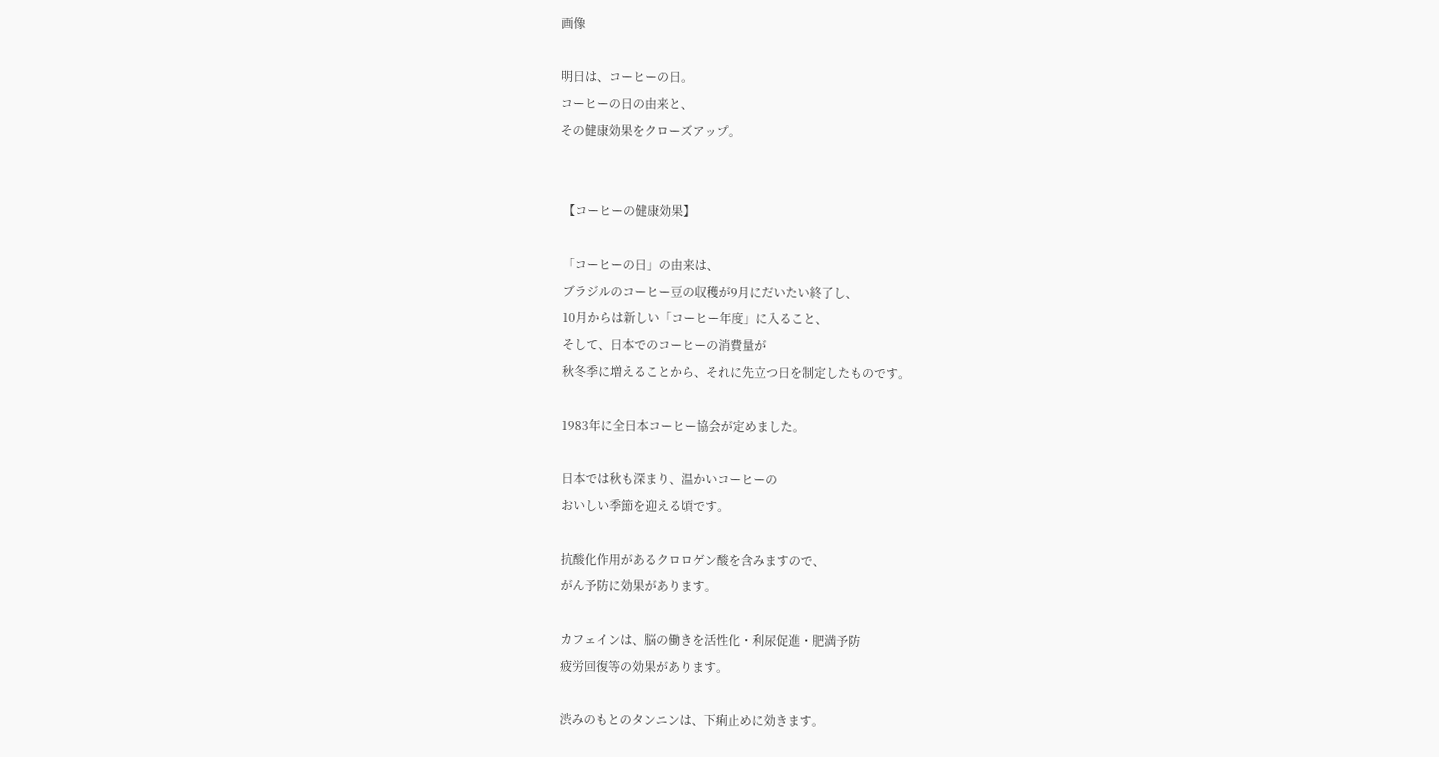画像

明日は、コーヒーの日。
コーヒーの日の由来と、
その健康効果をクローズアップ。


 【コーヒーの健康効果】

 「コーヒーの日」の由来は、
 ブラジルのコーヒー豆の収穫が9月にだいたい終了し、
 10月からは新しい「コーヒー年度」に入ること、
 そして、日本でのコーヒーの消費量が
 秋冬季に増えることから、それに先立つ日を制定したものです。

 1983年に全日本コーヒー協会が定めました。

 日本では秋も深まり、温かいコーヒーの
 おいしい季節を迎える頃です。

 抗酸化作用があるクロロゲン酸を含みますので、
 がん予防に効果があります。

 カフェインは、脳の働きを活性化・利尿促進・肥満予防
 疲労回復等の効果があります。

 渋みのもとのタンニンは、下痢止めに効きます。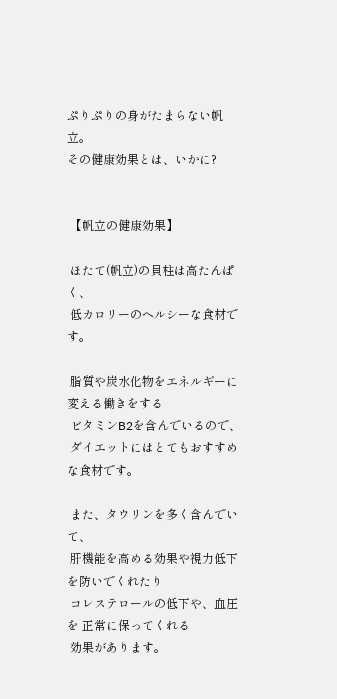ぷりぷりの身がたまらない帆立。
その健康効果とは、いかに?


 【帆立の健康効果】

 ほたて(帆立)の貝柱は高たんぱく、
 低カロリーのヘルシーな食材です。

 脂質や炭水化物をエネルギーに変える働きをする
 ビタミンB2を含んでいるので、
 ダイエットにはとてもおすすめな食材です。

 また、タウリンを多く含んでいて、
 肝機能を高める効果や視力低下を防いでくれたり
 コレステロールの低下や、血圧を 正常に保ってくれる
 効果があります。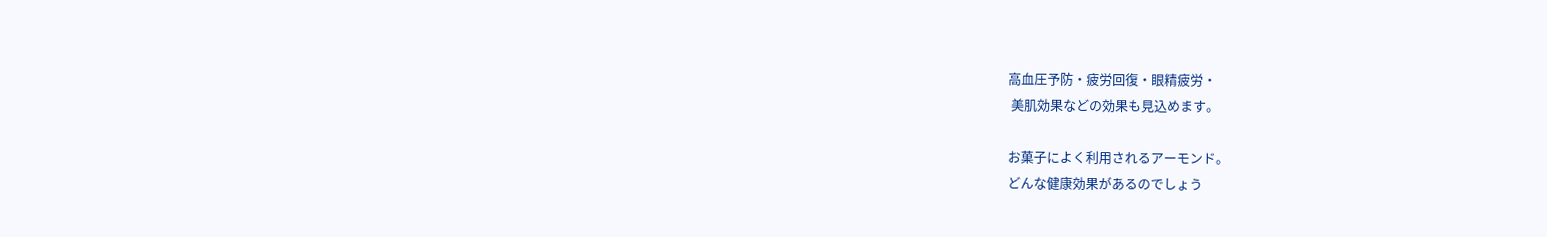高血圧予防・疲労回復・眼精疲労・
 美肌効果などの効果も見込めます。

お菓子によく利用されるアーモンド。
どんな健康効果があるのでしょう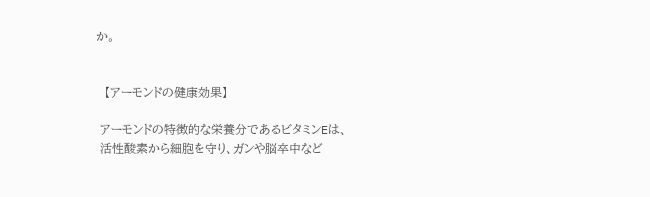か。


  【アーモンドの健康効果】

 アーモンドの特徴的な栄養分であるビタミンEは、
 活性酸素から細胞を守り、ガンや脳卒中など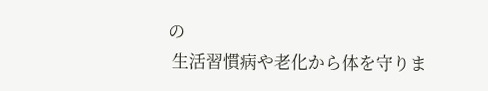の
 生活習慣病や老化から体を守りま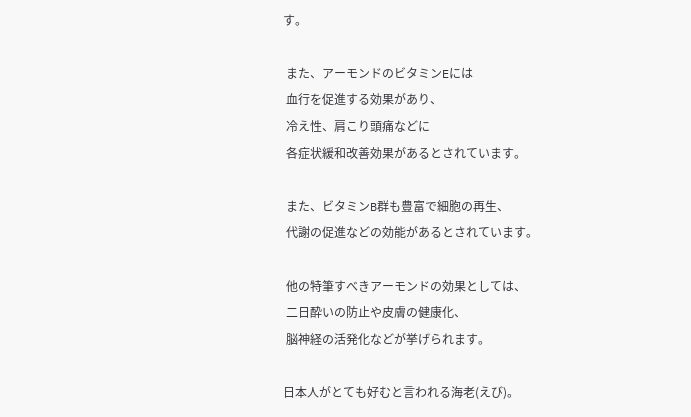す。

 また、アーモンドのビタミンEには
 血行を促進する効果があり、
 冷え性、肩こり頭痛などに
 各症状緩和改善効果があるとされています。

 また、ビタミンB群も豊富で細胞の再生、
 代謝の促進などの効能があるとされています。

 他の特筆すべきアーモンドの効果としては、
 二日酔いの防止や皮膚の健康化、
 脳神経の活発化などが挙げられます。

日本人がとても好むと言われる海老(えび)。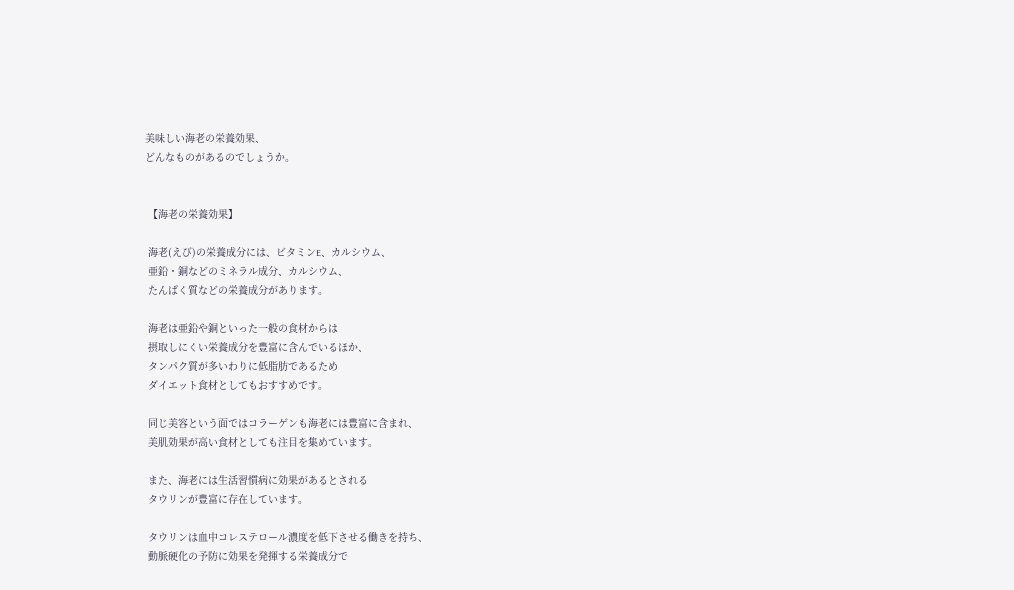美味しい海老の栄養効果、
どんなものがあるのでしょうか。


 【海老の栄養効果】

 海老(えび)の栄養成分には、ビタミンE、カルシウム、
 亜鉛・銅などのミネラル成分、カルシウム、
 たんぱく質などの栄養成分があります。

 海老は亜鉛や銅といった一般の食材からは
 摂取しにくい栄養成分を豊富に含んでいるほか、
 タンパク質が多いわりに低脂肪であるため
 ダイエット食材としてもおすすめです。

 同じ美容という面ではコラーゲンも海老には豊富に含まれ、
 美肌効果が高い食材としても注目を集めています。

 また、海老には生活習慣病に効果があるとされる
 タウリンが豊富に存在しています。

 タウリンは血中コレステロール濃度を低下させる働きを持ち、
 動脈硬化の予防に効果を発揮する栄養成分で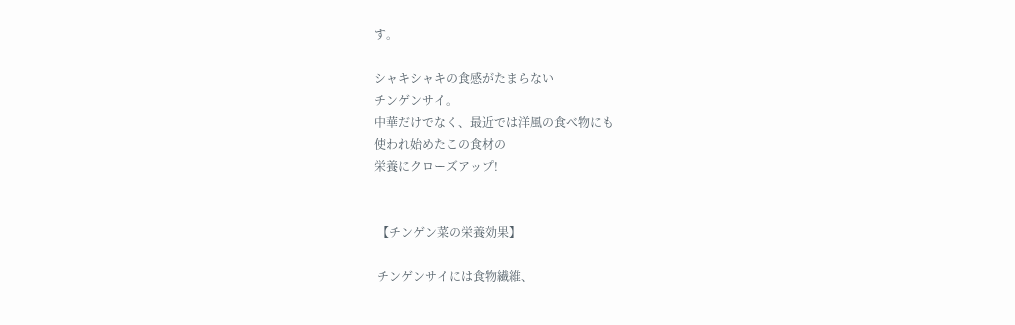す。

シャキシャキの食感がたまらない
チンゲンサイ。
中華だけでなく、最近では洋風の食べ物にも
使われ始めたこの食材の
栄養にクローズアップ!


 【チンゲン菜の栄養効果】

 チンゲンサイには食物繊維、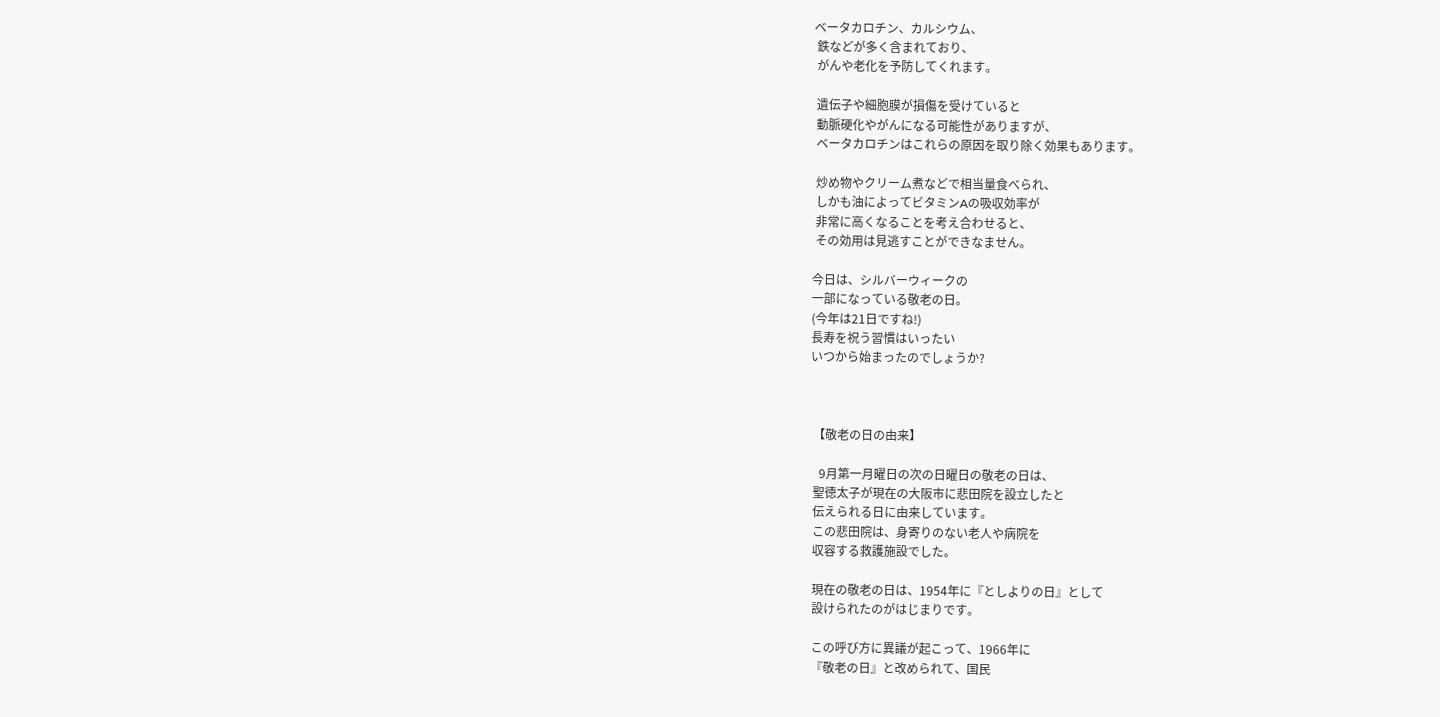ベータカロチン、カルシウム、
 鉄などが多く含まれており、
 がんや老化を予防してくれます。

 遺伝子や細胞膜が損傷を受けていると
 動脈硬化やがんになる可能性がありますが、
 ベータカロチンはこれらの原因を取り除く効果もあります。

 炒め物やクリーム煮などで相当量食べられ、
 しかも油によってビタミンAの吸収効率が
 非常に高くなることを考え合わせると、
 その効用は見逃すことができなません。

今日は、シルバーウィークの
一部になっている敬老の日。
(今年は21日ですね!)
長寿を祝う習慣はいったい
いつから始まったのでしょうか?



 【敬老の日の由来】

   9月第一月曜日の次の日曜日の敬老の日は、
 聖徳太子が現在の大阪市に悲田院を設立したと
 伝えられる日に由来しています。
 この悲田院は、身寄りのない老人や病院を
 収容する救護施設でした。

 現在の敬老の日は、1954年に『としよりの日』として
 設けられたのがはじまりです。

 この呼び方に異議が起こって、1966年に
 『敬老の日』と改められて、国民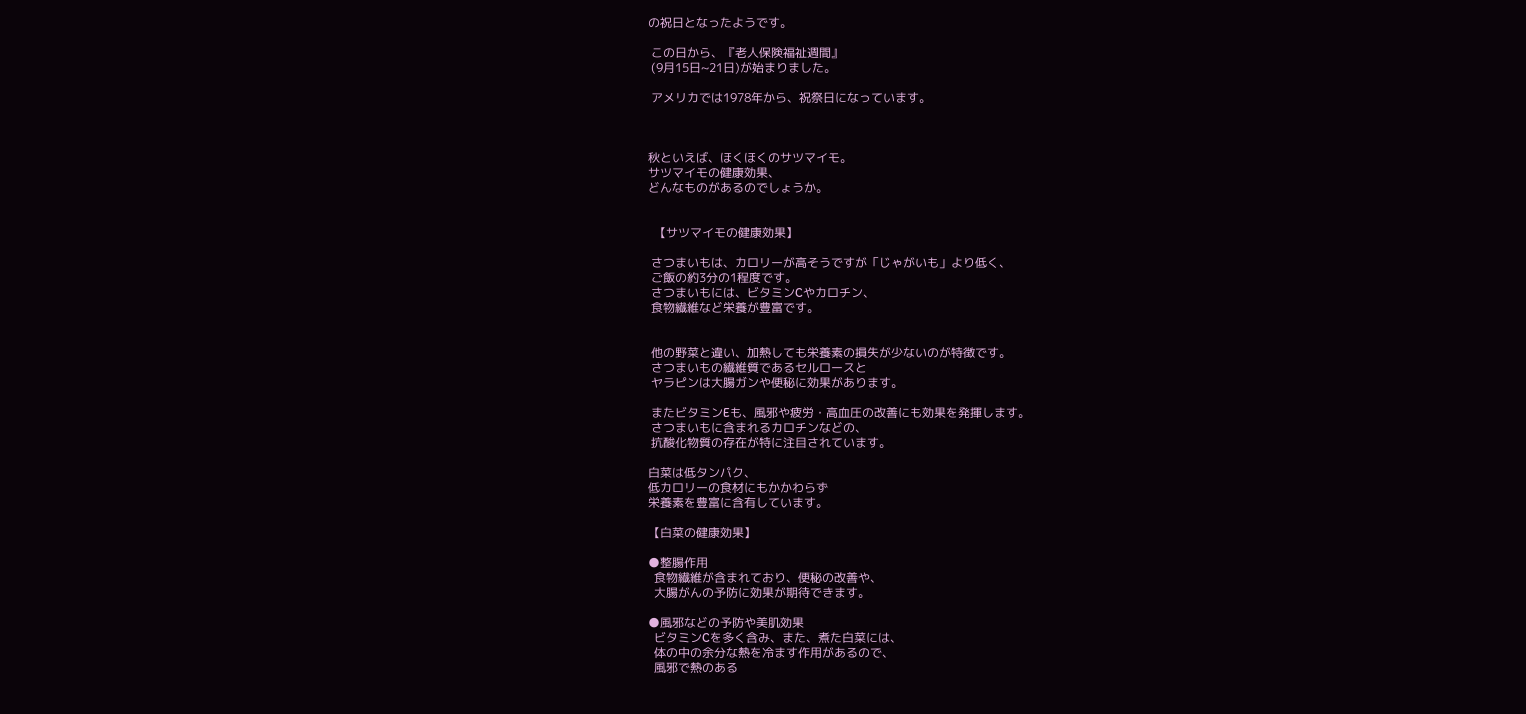の祝日となったようです。

 この日から、『老人保険福祉週間』
 (9月15日~21日)が始まりました。

 アメリカでは1978年から、祝祭日になっています。



秋といえば、ほくほくのサツマイモ。
サツマイモの健康効果、
どんなものがあるのでしょうか。


  【サツマイモの健康効果】

 さつまいもは、カロリーが高そうですが「じゃがいも」より低く、
 ご飯の約3分の1程度です。
 さつまいもには、ビタミンCやカロチン、
 食物繊維など栄養が豊富です。


 他の野菜と違い、加熱しても栄養素の損失が少ないのが特徴です。
 さつまいもの繊維質であるセルロースと
 ヤラピンは大腸ガンや便秘に効果があります。

 またビタミンEも、風邪や疲労・高血圧の改善にも効果を発揮します。
 さつまいもに含まれるカロチンなどの、
 抗酸化物質の存在が特に注目されています。

白菜は低タンパク、
低カロリーの食材にもかかわらず
栄養素を豊富に含有しています。

【白菜の健康効果】

●整腸作用
  食物繊維が含まれており、便秘の改善や、
  大腸がんの予防に効果が期待できます。

●風邪などの予防や美肌効果
  ビタミンCを多く含み、また、煮た白菜には、
  体の中の余分な熱を冷ます作用があるので、
  風邪で熱のある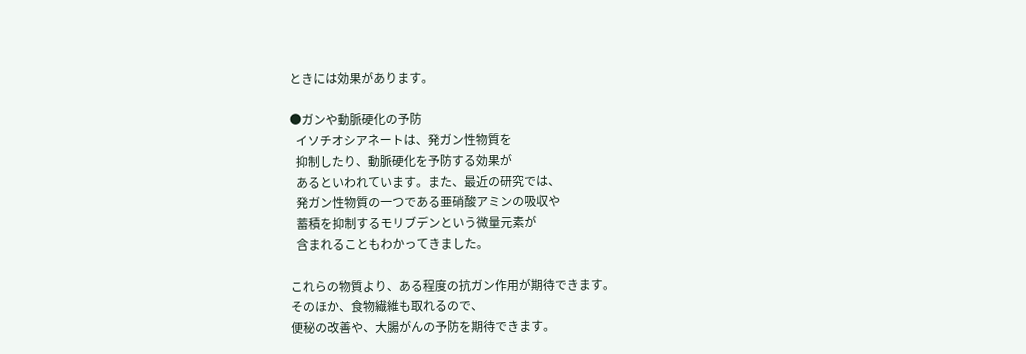ときには効果があります。

●ガンや動脈硬化の予防
  イソチオシアネートは、発ガン性物質を
  抑制したり、動脈硬化を予防する効果が
  あるといわれています。また、最近の研究では、
  発ガン性物質の一つである亜硝酸アミンの吸収や
  蓄積を抑制するモリブデンという微量元素が
  含まれることもわかってきました。

これらの物質より、ある程度の抗ガン作用が期待できます。
そのほか、食物繊維も取れるので、
便秘の改善や、大腸がんの予防を期待できます。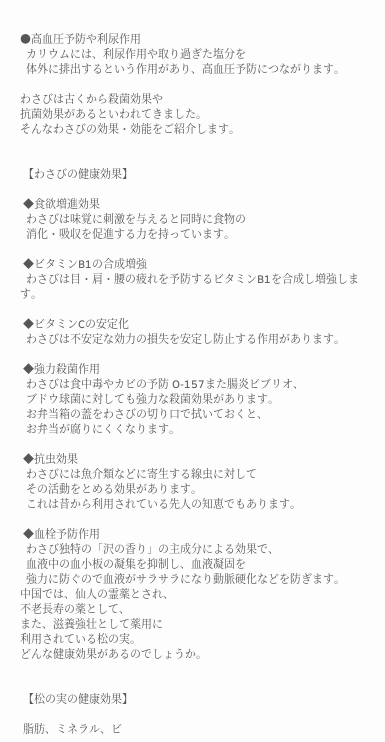●高血圧予防や利尿作用
  カリウムには、利尿作用や取り過ぎた塩分を
  体外に排出するという作用があり、高血圧予防につながります。

わさびは古くから殺菌効果や
抗菌効果があるといわれてきました。
そんなわさびの効果・効能をご紹介します。


 【わさびの健康効果】

 ◆食欲増進効果
  わさびは味覚に刺激を与えると同時に食物の
  消化・吸収を促進する力を持っています。

 ◆ビタミンB1の合成増強
  わさびは目・肩・腰の疲れを予防するビタミンB1を合成し増強します。

 ◆ビタミンCの安定化
  わさびは不安定な効力の損失を安定し防止する作用があります。

 ◆強力殺菌作用
  わさびは食中毒やカビの予防 O-157また腸炎ビブリオ、
  ブドウ球菌に対しても強力な殺菌効果があります。
  お弁当箱の蓋をわさびの切り口で拭いておくと、
  お弁当が腐りにくくなります。

 ◆抗虫効果
  わさびには魚介類などに寄生する線虫に対して
  その活動をとめる効果があります。
  これは昔から利用されている先人の知恵でもあります。

 ◆血栓予防作用
  わさび独特の「沢の香り」の主成分による効果で、
  血液中の血小板の凝集を抑制し、血液凝固を
  強力に防ぐので血液がサラサラになり動脈硬化などを防ぎます。
中国では、仙人の霊薬とされ、
不老長寿の薬として、
また、滋養強壮として薬用に
利用されている松の実。
どんな健康効果があるのでしょうか。


 【松の実の健康効果】

 脂肪、ミネラル、ビ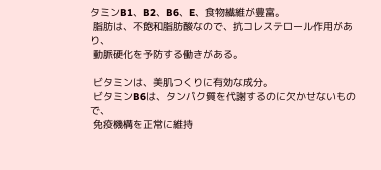タミンB1、B2、B6、E、食物繊維が豊富。
 脂肪は、不飽和脂肪酸なので、抗コレステロール作用があり、
 動脈硬化を予防する働きがある。

 ビタミンは、美肌つくりに有効な成分。
 ビタミンB6は、タンパク質を代謝するのに欠かせないもので、
 免疫機構を正常に維持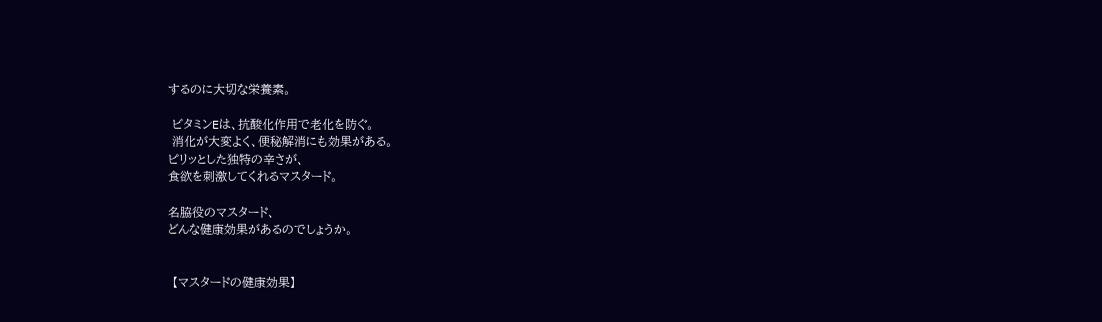するのに大切な栄養素。

 ビタミンEは、抗酸化作用で老化を防ぐ。
 消化が大変よく、便秘解消にも効果がある。
ピリッとした独特の辛さが、
食欲を刺激してくれるマスタード。

名脇役のマスタード、
どんな健康効果があるのでしょうか。


 【マスタードの健康効果】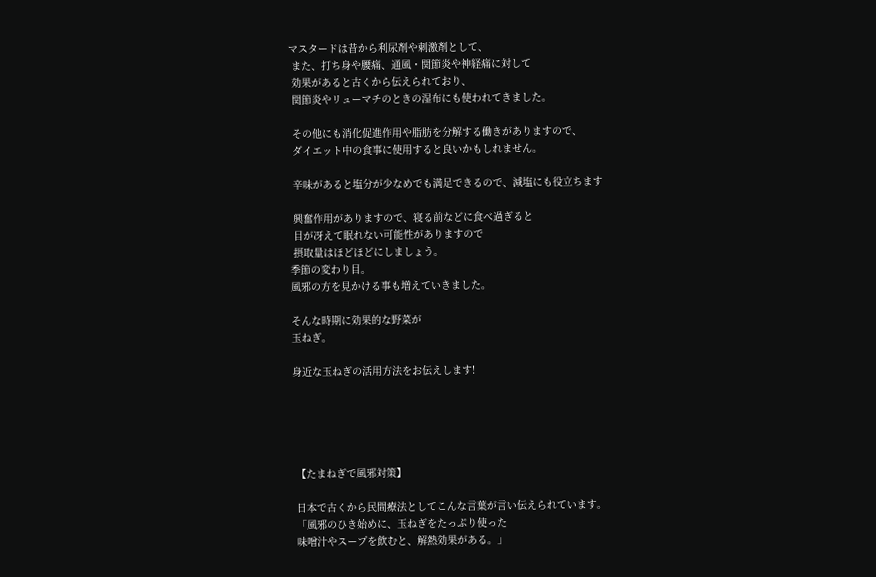マスタードは昔から利尿剤や刺激剤として、
 また、打ち身や腰痛、通風・関節炎や神経痛に対して
 効果があると古くから伝えられており、
 関節炎やリューマチのときの湿布にも使われてきました。

 その他にも消化促進作用や脂肪を分解する働きがありますので、
 ダイエット中の食事に使用すると良いかもしれません。

 辛味があると塩分が少なめでも満足できるので、減塩にも役立ちます

 興奮作用がありますので、寝る前などに食べ過ぎると
 目が冴えて眠れない可能性がありますので
 摂取量はほどほどにしましょう。
季節の変わり目。
風邪の方を見かける事も増えていきました。

そんな時期に効果的な野菜が
玉ねぎ。

身近な玉ねぎの活用方法をお伝えします!





 【たまねぎで風邪対策】

 日本で古くから民間療法としてこんな言葉が言い伝えられています。
 「風邪のひき始めに、玉ねぎをたっぷり使った
 味噌汁やスープを飲むと、解熱効果がある。」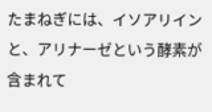たまねぎには、イソアリインと、アリナーゼという酵素が含まれて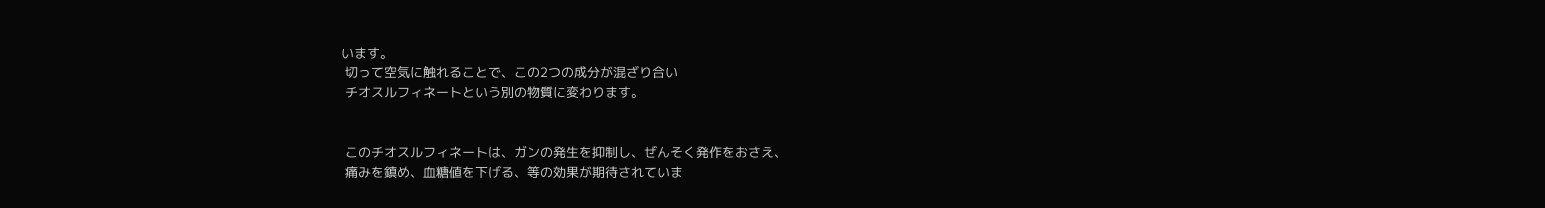います。
 切って空気に触れることで、この2つの成分が混ざり合い
 チオスルフィネートという別の物質に変わります。


 このチオスルフィネートは、ガンの発生を抑制し、ぜんそく発作をおさえ、
 痛みを鎮め、血糖値を下げる、等の効果が期待されていま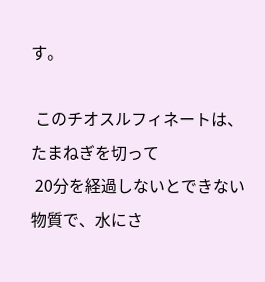す。

 このチオスルフィネートは、たまねぎを切って
 20分を経過しないとできない物質で、水にさ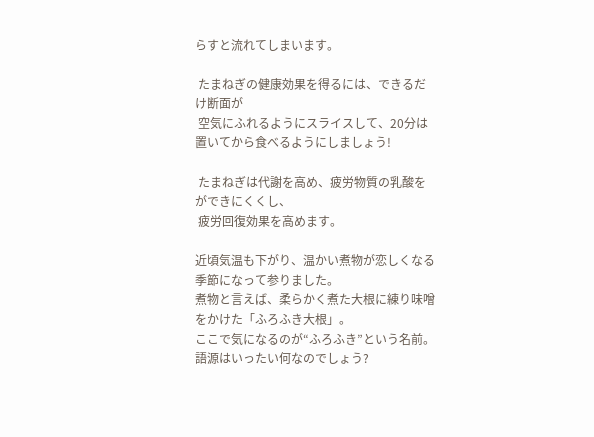らすと流れてしまいます。

 たまねぎの健康効果を得るには、できるだけ断面が
 空気にふれるようにスライスして、20分は置いてから食べるようにしましょう!

 たまねぎは代謝を高め、疲労物質の乳酸をができにくくし、
 疲労回復効果を高めます。

近頃気温も下がり、温かい煮物が恋しくなる季節になって参りました。
煮物と言えば、柔らかく煮た大根に練り味噌をかけた「ふろふき大根」。
ここで気になるのが“ふろふき”という名前。
語源はいったい何なのでしょう?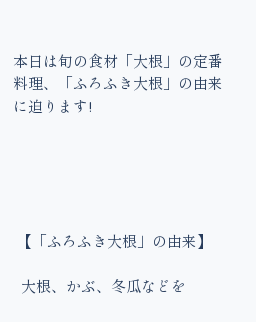本日は旬の食材「大根」の定番料理、「ふろふき大根」の由来に迫ります!





 【「ふろふき大根」の由来】

  大根、かぶ、冬瓜などを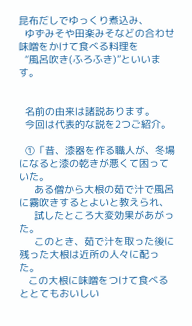昆布だしでゆっくり煮込み、
  ゆずみそや田楽みそなどの合わせ味噌をかけて食べる料理を
  “風呂吹き(ふろふき)”といいます。


  名前の由来は諸説あります。
  今回は代表的な説を2つご紹介。

  ①「昔、漆器を作る職人が、冬場になると漆の乾きが悪くて困っていた。
     ある僧から大根の茹で汁で風呂に霧吹きするとよいと教えられ、
     試したところ大変効果があがった。
     このとき、茹で汁を取った後に残った大根は近所の人々に配った。
   この大根に味噌をつけて食べるととてもおいしい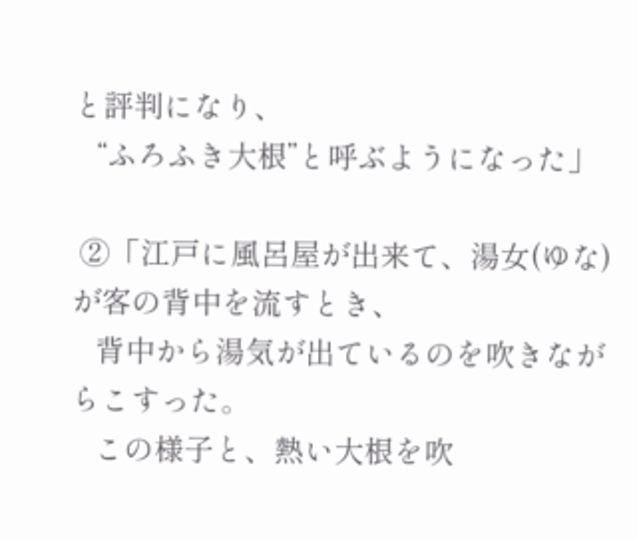と評判になり、
   “ふろふき大根”と呼ぶようになった」

 ②「江戸に風呂屋が出来て、湯女(ゆな)が客の背中を流すとき、
   背中から湯気が出ているのを吹きながらこすった。
   この様子と、熱い大根を吹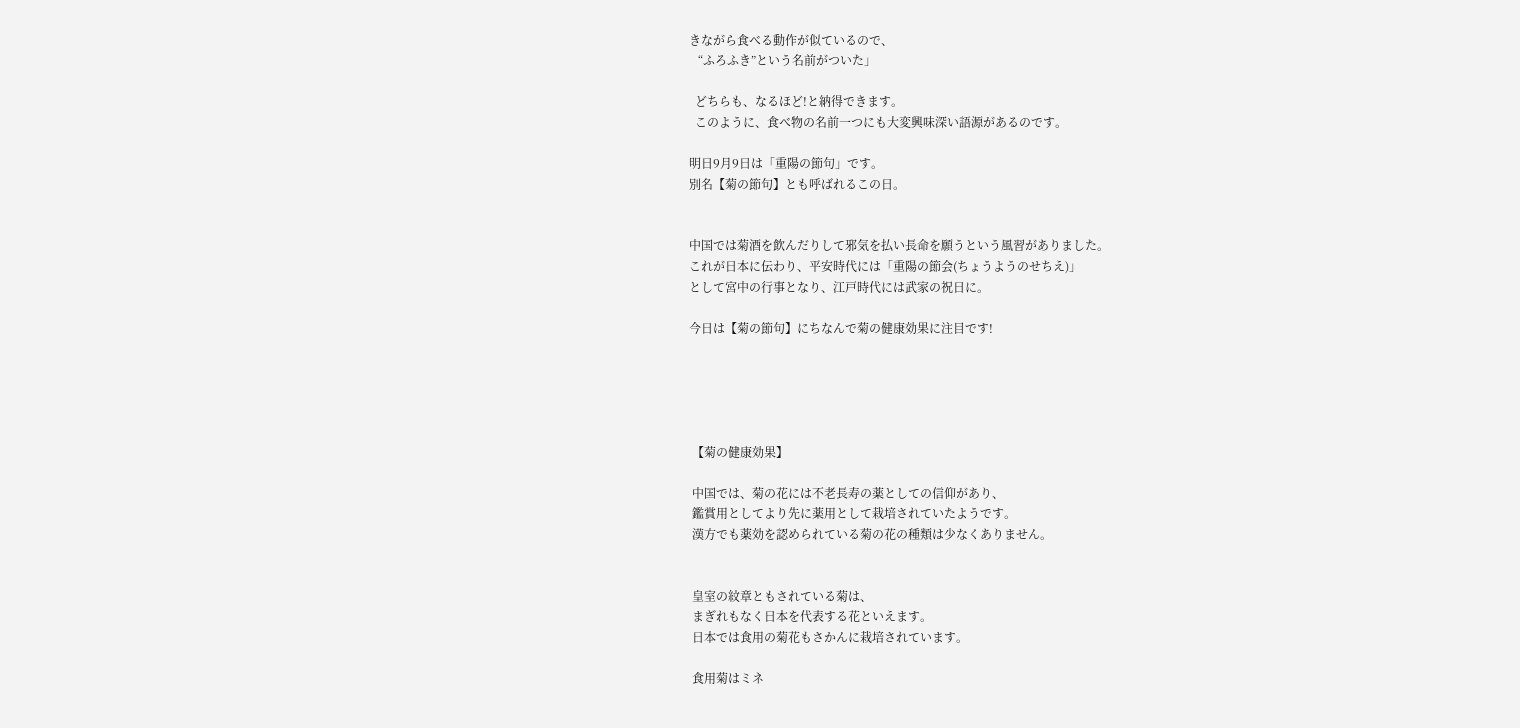きながら食べる動作が似ているので、
   “ふろふき”という名前がついた」

  どちらも、なるほど!と納得できます。
  このように、食べ物の名前一つにも大変興味深い語源があるのです。

明日9月9日は「重陽の節句」です。
別名【菊の節句】とも呼ばれるこの日。


中国では菊酒を飲んだりして邪気を払い長命を願うという風習がありました。
これが日本に伝わり、平安時代には「重陽の節会(ちょうようのせちえ)」
として宮中の行事となり、江戸時代には武家の祝日に。

今日は【菊の節句】にちなんで菊の健康効果に注目です!





 【菊の健康効果】

 中国では、菊の花には不老長寿の薬としての信仰があり、
 鑑賞用としてより先に薬用として栽培されていたようです。
 漢方でも薬効を認められている菊の花の種類は少なくありません。


 皇室の紋章ともされている菊は、
 まぎれもなく日本を代表する花といえます。
 日本では食用の菊花もさかんに栽培されています。

 食用菊はミネ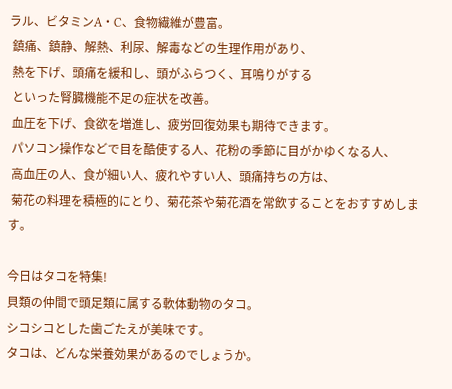ラル、ビタミンA・C、食物繊維が豊富。
 鎮痛、鎮静、解熱、利尿、解毒などの生理作用があり、
 熱を下げ、頭痛を緩和し、頭がふらつく、耳鳴りがする
 といった腎臓機能不足の症状を改善。
 血圧を下げ、食欲を増進し、疲労回復効果も期待できます。
 パソコン操作などで目を酷使する人、花粉の季節に目がかゆくなる人、
 高血圧の人、食が細い人、疲れやすい人、頭痛持ちの方は、
 菊花の料理を積極的にとり、菊花茶や菊花酒を常飲することをおすすめします。

今日はタコを特集!
貝類の仲間で頭足類に属する軟体動物のタコ。
シコシコとした歯ごたえが美味です。
タコは、どんな栄養効果があるのでしょうか。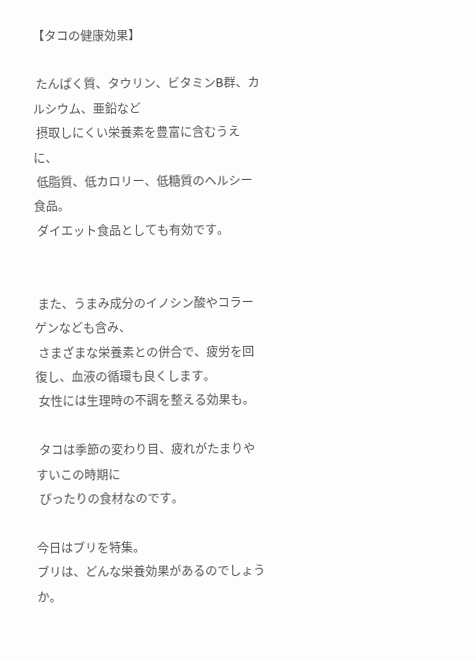【タコの健康効果】

 たんぱく質、タウリン、ビタミンB群、カルシウム、亜鉛など
 摂取しにくい栄養素を豊富に含むうえに、
 低脂質、低カロリー、低糖質のヘルシー食品。
 ダイエット食品としても有効です。


 また、うまみ成分のイノシン酸やコラーゲンなども含み、
 さまざまな栄養素との併合で、疲労を回復し、血液の循環も良くします。
 女性には生理時の不調を整える効果も。

 タコは季節の変わり目、疲れがたまりやすいこの時期に
 ぴったりの食材なのです。

今日はブリを特集。
ブリは、どんな栄養効果があるのでしょうか。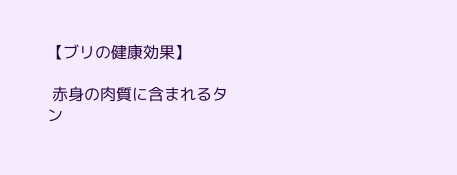【ブリの健康効果】

 赤身の肉質に含まれるタン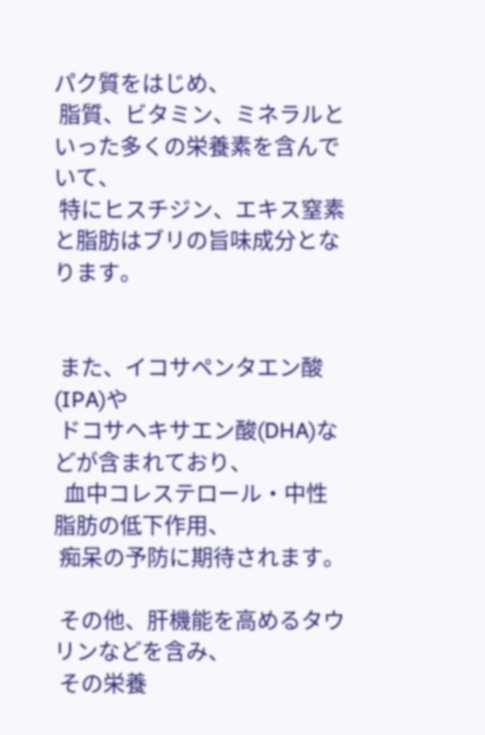パク質をはじめ、
 脂質、ビタミン、ミネラルといった多くの栄養素を含んでいて、
 特にヒスチジン、エキス窒素と脂肪はブリの旨味成分となります。


 また、イコサペンタエン酸(IPA)や
 ドコサヘキサエン酸(DHA)などが含まれており、
  血中コレステロール・中性脂肪の低下作用、
 痴呆の予防に期待されます。

 その他、肝機能を高めるタウリンなどを含み、
 その栄養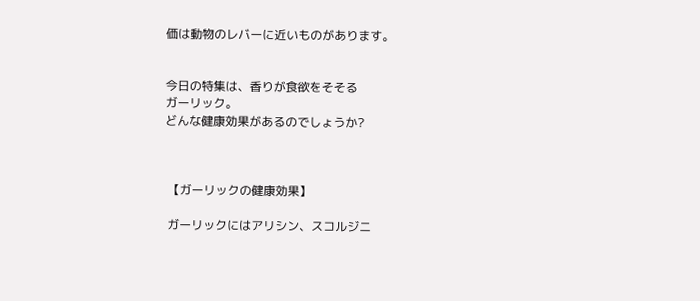価は動物のレバーに近いものがあります。


今日の特集は、香りが食欲をそそる
ガーリック。
どんな健康効果があるのでしょうか?



 【ガーリックの健康効果】

 ガーリックにはアリシン、スコルジニ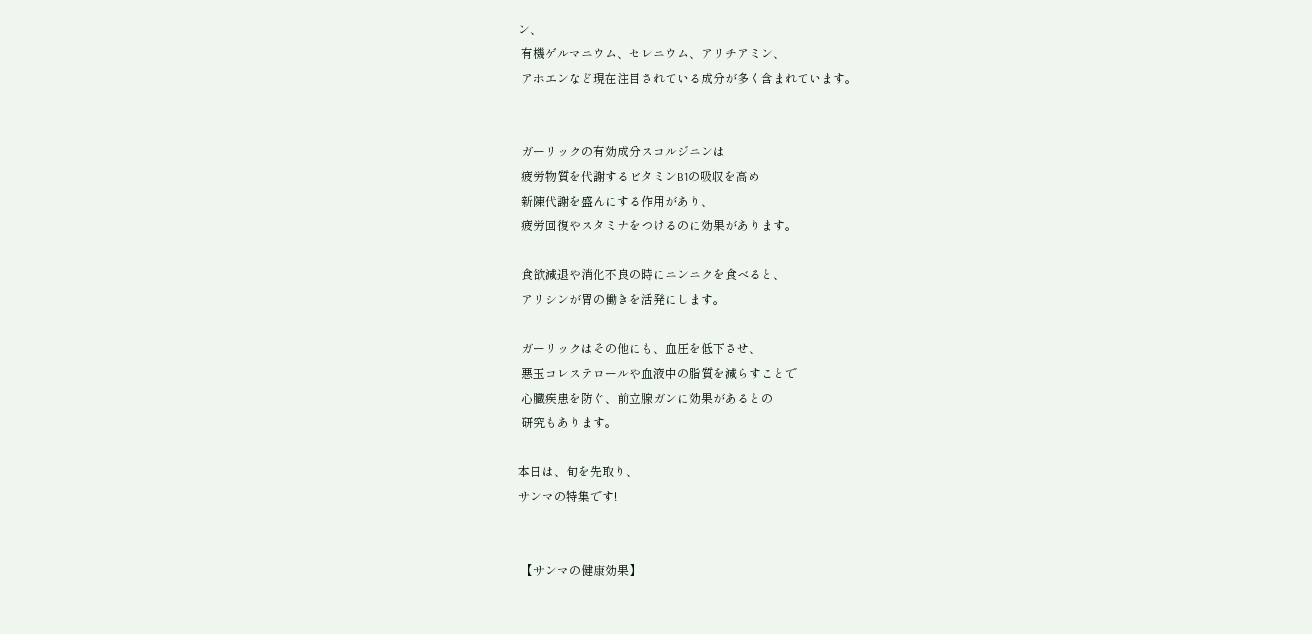ン、
 有機ゲルマニウム、セレニウム、アリチアミン、
 アホエンなど現在注目されている成分が多く含まれています。


 ガーリックの有効成分スコルジニンは
 疲労物質を代謝するビタミンB1の吸収を高め
 新陳代謝を盛んにする作用があり、
 疲労回復やスタミナをつけるのに効果があります。

 食欲減退や消化不良の時にニンニクを食べると、
 アリシンが胃の働きを活発にします。

 ガーリックはその他にも、血圧を低下させ、
 悪玉コレステロールや血液中の脂質を減らすことで
 心臓疾患を防ぐ、前立腺ガンに効果があるとの
 研究もあります。

本日は、旬を先取り、
サンマの特集です!


 【サンマの健康効果】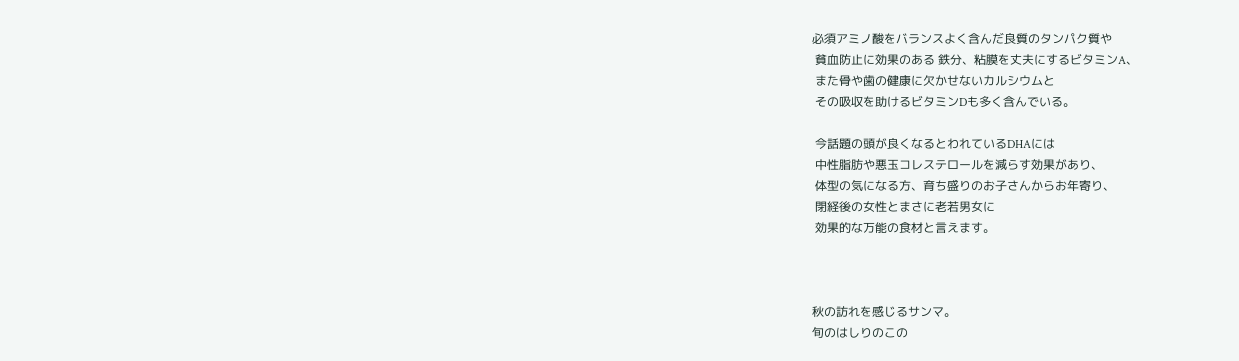必須アミノ酸をバランスよく含んだ良質のタンパク質や
 貧血防止に効果のある 鉄分、粘膜を丈夫にするビタミンA、
 また骨や歯の健康に欠かせないカルシウムと
 その吸収を助けるビタミンDも多く含んでいる。

 今話題の頭が良くなるとわれているDHAには
 中性脂肪や悪玉コレステロールを減らす効果があり、
 体型の気になる方、育ち盛りのお子さんからお年寄り、
 閉経後の女性とまさに老若男女に
 効果的な万能の食材と言えます。



秋の訪れを感じるサンマ。
旬のはしりのこの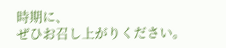時期に、
ぜひお召し上がりください。